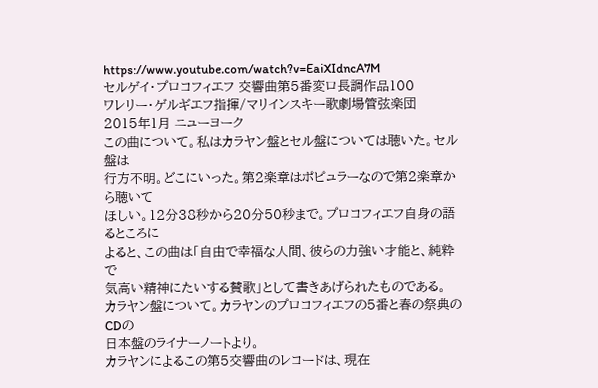https://www.youtube.com/watch?v=EaiXIdncA7M
セルゲイ・プロコフィエフ 交響曲第5番変ロ長調作品100
ワレリー・ゲルギエフ指揮/マリインスキー歌劇場管弦楽団
2015年1月 ニューヨーク
この曲について。私はカラヤン盤とセル盤については聴いた。セル盤は
行方不明。どこにいった。第2楽章はポピュラーなので第2楽章から聴いて
ほしい。12分38秒から20分50秒まで。プロコフィエフ自身の語るところに
よると、この曲は「自由で幸福な人間、彼らの力強い才能と、純粋で
気高い精神にたいする賛歌」として書きあげられたものである。
カラヤン盤について。カラヤンのプロコフィエフの5番と春の祭典のCDの
日本盤のライナーノートより。
カラヤンによるこの第5交響曲のレコードは、現在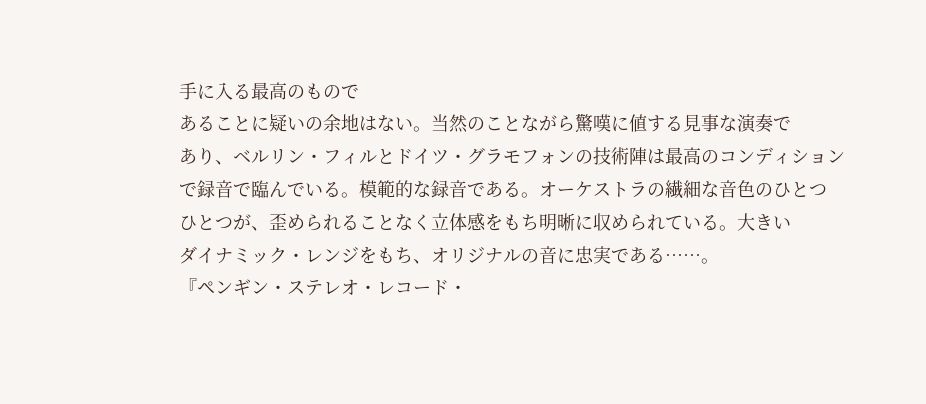手に入る最高のもので
あることに疑いの余地はない。当然のことながら驚嘆に値する見事な演奏で
あり、ベルリン・フィルとドイツ・グラモフォンの技術陣は最高のコンディション
で録音で臨んでいる。模範的な録音である。オーケストラの繊細な音色のひとつ
ひとつが、歪められることなく立体感をもち明晰に収められている。大きい
ダイナミック・レンジをもち、オリジナルの音に忠実である……。
『ペンギン・ステレオ・レコード・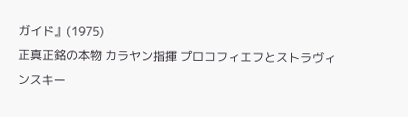ガイド』(1975)
正真正銘の本物 カラヤン指揮 プロコフィエフとストラヴィンスキー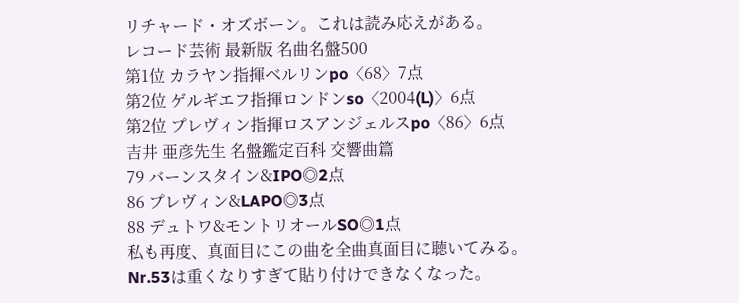リチャード・オズボーン。これは読み応えがある。
レコード芸術 最新版 名曲名盤500
第1位 カラヤン指揮ベルリンpo〈68〉7点
第2位 ゲルギエフ指揮ロンドンso〈2004(L)〉6点
第2位 プレヴィン指揮ロスアンジェルスpo〈86〉6点
吉井 亜彦先生 名盤鑑定百科 交響曲篇
79 バーンスタイン&IPO◎2点
86 プレヴィン&LAPO◎3点
88 デュトワ&モントリオールSO◎1点
私も再度、真面目にこの曲を全曲真面目に聴いてみる。
Nr.53は重くなりすぎて貼り付けできなくなった。